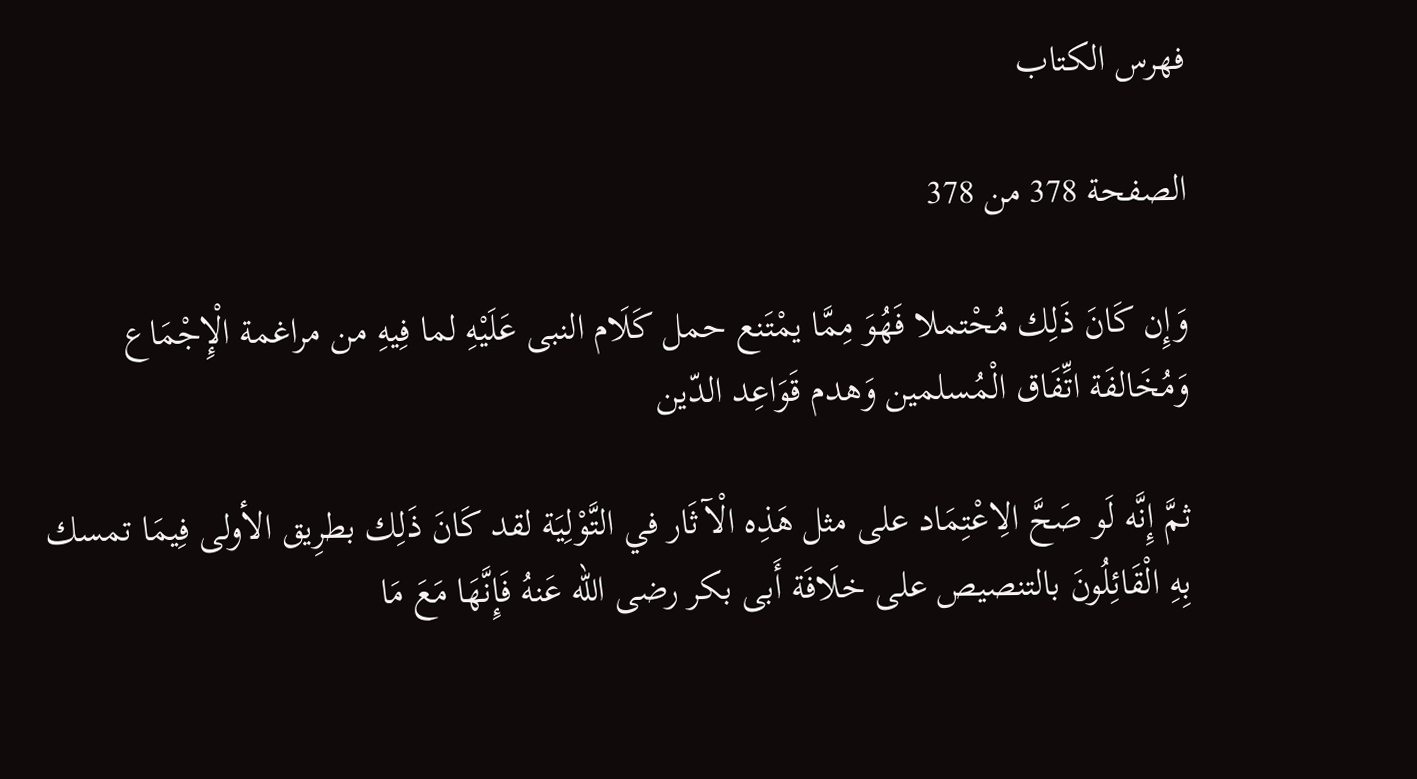فهرس الكتاب

الصفحة 378 من 378

وَإِن كَانَ ذَلِك مُحْتملا فَهُوَ مِمَّا يمْتَنع حمل كَلَام النبى عَلَيْهِ لما فِيهِ من مراغمة الْإِجْمَاع وَمُخَالفَة اتِّفَاق الْمُسلمين وَهدم قَوَاعِد الدّين

ثمَّ إِنَّه لَو صَحَّ الِاعْتِمَاد على مثل هَذِه الْآثَار في التَّوْلِيَة لقد كَانَ ذَلِك بطرِيق الأولى فِيمَا تمسك بِهِ الْقَائِلُونَ بالتنصيص على خلَافَة أَبى بكر رضى الله عَنهُ فَإِنَّهَا مَعَ مَا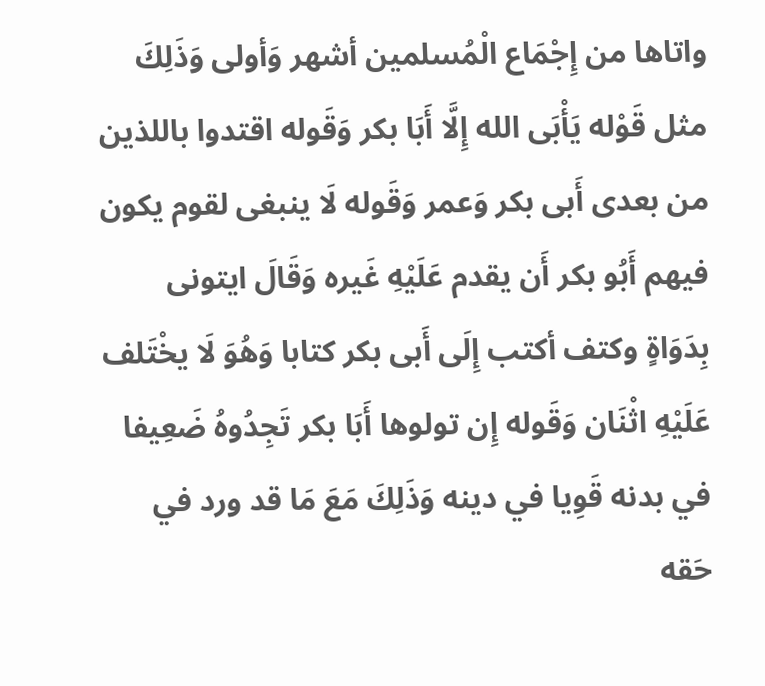واتاها من إِجْمَاع الْمُسلمين أشهر وَأولى وَذَلِكَ مثل قَوْله يَأْبَى الله إِلَّا أَبَا بكر وَقَوله اقتدوا باللذين من بعدى أَبى بكر وَعمر وَقَوله لَا ينبغى لقوم يكون فيهم أَبُو بكر أَن يقدم عَلَيْهِ غَيره وَقَالَ ايتونى بِدَوَاةٍ وكتف أكتب إِلَى أَبى بكر كتابا وَهُوَ لَا يخْتَلف عَلَيْهِ اثْنَان وَقَوله إِن تولوها أَبَا بكر تَجِدُوهُ ضَعِيفا في بدنه قَوِيا في دينه وَذَلِكَ مَعَ مَا قد ورد في حَقه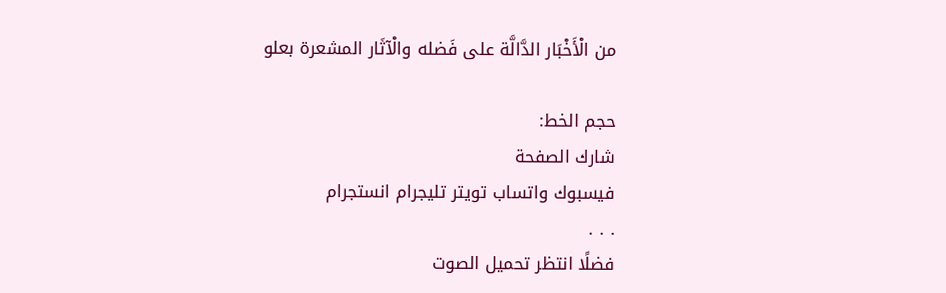من الْأَخْبَار الدَّالَّة على فَضله والْآثَار المشعرة بعلو

حجم الخط:
شارك الصفحة
فيسبوك واتساب تويتر تليجرام انستجرام
. . .
فضلًا انتظر تحميل الصوت